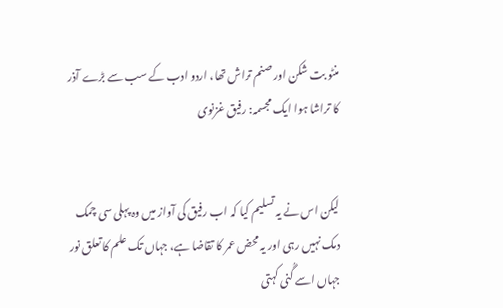منٹو بت شکن اور صنم تراش تھا، اردو ادب کے سب سے بڑے آذر کا تراشا ہوا ایک مجسمہ: رفیق غزنوی


لیکن اس نے یہ تسلیم کیا کہ اب رفیق کی آواز میں وہ پہلی سی چمک دمک نہیں رہی اور یہ محض عمر کا تقاضا ہے، جہاں تک علم کا تعلق نور جہاں اسے گُنی کہتی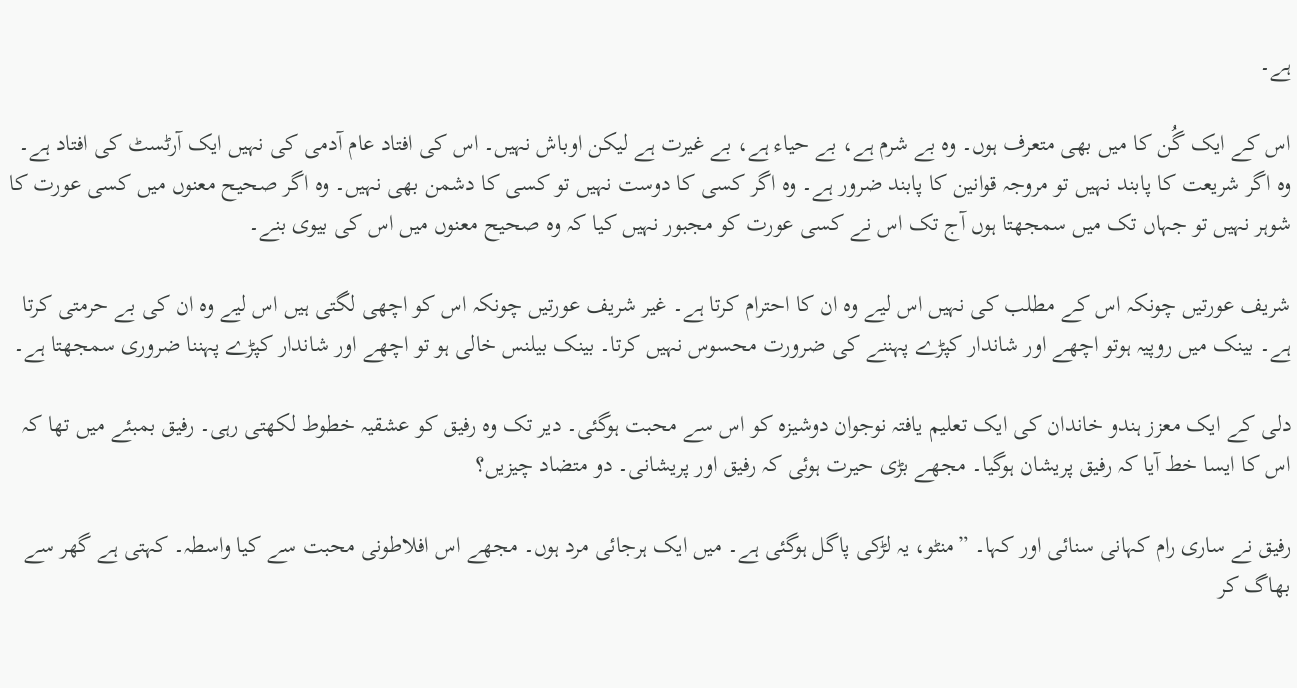ہے۔

اس کے ایک گُن کا میں بھی متعرف ہوں۔ وہ بے شرم ہے، بے حیاء ہے، بے غیرت ہے لیکن اوباش نہیں۔ اس کی افتاد عام آدمی کی نہیں ایک آرٹسٹ کی افتاد ہے۔ وہ اگر شریعت کا پابند نہیں تو مروجہ قوانین کا پابند ضرور ہے۔ وہ اگر کسی کا دوست نہیں تو کسی کا دشمن بھی نہیں۔ وہ اگر صحیح معنوں میں کسی عورت کا شوہر نہیں تو جہاں تک میں سمجھتا ہوں آج تک اس نے کسی عورت کو مجبور نہیں کیا کہ وہ صحیح معنوں میں اس کی بیوی بنے۔

شریف عورتیں چونکہ اس کے مطلب کی نہیں اس لیے وہ ان کا احترام کرتا ہے۔ غیر شریف عورتیں چونکہ اس کو اچھی لگتی ہیں اس لیے وہ ان کی بے حرمتی کرتا ہے۔ بینک میں روپیہ ہوتو اچھے اور شاندار کپڑے پہننے کی ضرورت محسوس نہیں کرتا۔ بینک بیلنس خالی ہو تو اچھے اور شاندار کپڑے پہننا ضروری سمجھتا ہے۔

دلی کے ایک معزز ہندو خاندان کی ایک تعلیم یافتہ نوجوان دوشیزہ کو اس سے محبت ہوگئی۔ دیر تک وہ رفیق کو عشقیہ خطوط لکھتی رہی۔ رفیق بمبئے میں تھا کہ اس کا ایسا خط آیا کہ رفیق پریشان ہوگیا۔ مجھے بڑی حیرت ہوئی کہ رفیق اور پریشانی۔ دو متضاد چیزیں؟

رفیق نے ساری رام کہانی سنائی اور کہا۔ ”منٹو، یہ لڑکی پاگل ہوگئی ہے۔ میں ایک ہرجائی مرد ہوں۔ مجھے اس افلاطونی محبت سے کیا واسطہ۔ کہتی ہے گھر سے بھاگ کر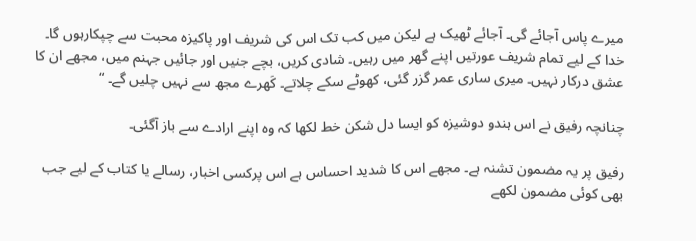میرے پاس آجائے گی۔ آجائے ٹھیک ہے لیکن میں کب تک اس کی شریف اور پاکیزہ محبت سے چپکارہوں گا۔ خدا کے لیے تمام شریف عورتیں اپنے گھر میں رہیں۔ شادی کریں، بچے جنیں اور جائیں جہنم میں، مجھے ان کا عشق درکار نہیں۔ میری ساری عمر گزر گئی، کھوٹے سکے چلاتے۔ کَھرے مجھ سے نہیں چلیں گے۔ “

چنانچہ رفیق نے اس ہندو دوشیزہ کو ایسا دل شکن خط لکھا کہ وہ اپنے ارادے سے باز آگئی۔

رفیق پر یہ مضمون تشنہ ہے۔ مجھے اس کا شدید احساس ہے اس پرکسی اخبار، رسالے یا کتاب کے لیے جب بھی کوئی مضمون لکھے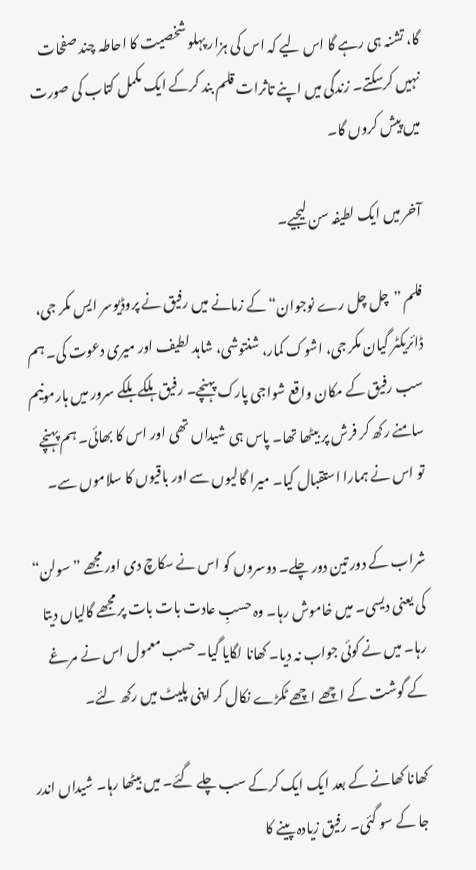گا، تشنہ ہی رہے گا اس لیے کہ اس کی ہزار پہلو شخصیت کا احاطہ چند صفحات نہیں کرسکتے۔ زندگی میں اپنے تاثرات قلم بند کرکے ایک مکمل کتاب کی صورت میں پیش کروں گا۔

آخر میں ایک لطیفہ سن لیجیے۔

فلم ”چل چل رے نوجوان“ کے زمانے میں رفیق نے پروڈیوسر ایس مکر جی، ڈائریکٹر گیان مکر جی، اشوک کمار، شنتوشی، شاہد لطیف اور میری دعوت کی۔ ہم سب رفیق کے مکان واقع شواجی پارک پہنچے۔ رفیق ہلکے ہلکے سرور میں ہارمونیم سامنے رکھ کر فرش پر بیٹھا تھا۔ پاس ہی شیداں تھی اور اس کا بھائی۔ ہم پہنچے تو اس نے ہمارا استقبال کیا۔ میرا گالیوں سے اور باقیوں کا سلاموں سے۔

شراب کے دور تین دور چلے۔ دوسروں کو اس نے سکاچ دی اور مجھے ”سولن“ کی یعنی دیسی۔ میں خاموش رہا۔ وہ حسبِ عادت بات بات پر مجھے گالیاں دیتا رہا۔ میں نے کوئی جواب نہ دیا۔ کھانا لگایا گیا۔ حسب معمول اس نے مرغے کے گوشت کے اچھے اچھے ٹکڑے نکال کر اپنی پلیٹ میں رکھ لئے۔

کھانا کھانے کے بعد ایک ایک کرکے سب چلے گئے۔ میں بیٹھا رہا۔ شیداں اندر جا کے سو گئی۔ رفیق زیادہ پینے کا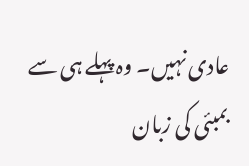عادی نہیں۔ وہ پہلے ہی سے بمبئی کی زبان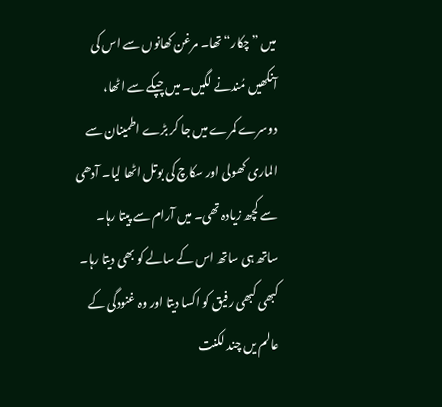میں ”چکار“ تھا۔ مرغن کھانوں سے اس کی آنکھیں مُندنے لگیں۔ میں چپکے سے اٹھا، دوسرے کمرے میں جا کر بڑے اطمینان سے الماری کھولی اور سکاچ کی بوتل اٹھا لیا۔ آدھی سے کچھ زیادہ تھی۔ میں آرام سے پیتا رہا۔ ساتھ ہی ساتھ اس کے سالے کو بھی دیتا رہا۔ کبھی کبھی رفیق کو اکسا دیتا اور وہ غنودگی کے عالم یں چند لکنت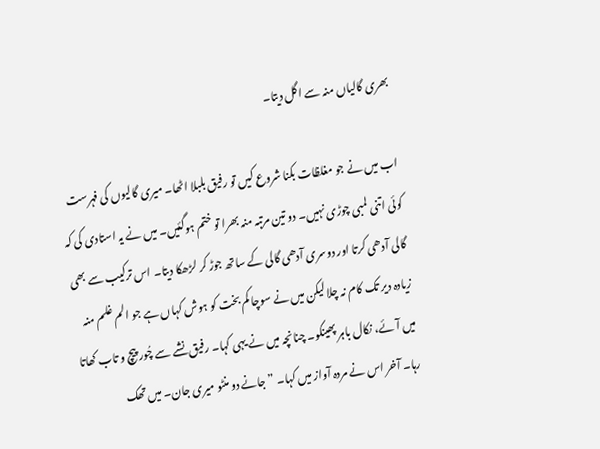بھری گالیاں منہ سے اگل دیتا۔

اب میں نے جو مغلظات بکنا شروع کیں تو رفیق بلبلا اٹھا۔ میری گالیوں کی فہرست کوئی اتنی لمبی چوڑی نہیں۔ دو تین مرتبہ منہ بھرا تو ختم ہوگئیں۔ میں نے یہ استادی کی کہ گالی آدھی کرتا اور دوسری آدھی گالی کے ساتھ جوڑ کر لڑھکا دیتا۔ اس ترکیب سے بھی زیادہ دیر تک کام نہ چلا لیکن میں نے سوچا کم بخت کو ہوش کہاں ہے جو الم غلم منہ میں آئے، نکال باہر پھینکو۔ چنانچہ میں نے یہی کہا۔ رفیق نشے سے چُور پیچ و تاب کھاتا رہا۔ آخر اس نے مردہ آواز میں کہا۔ ”جانے دو منٹو میری جان۔ میں تھک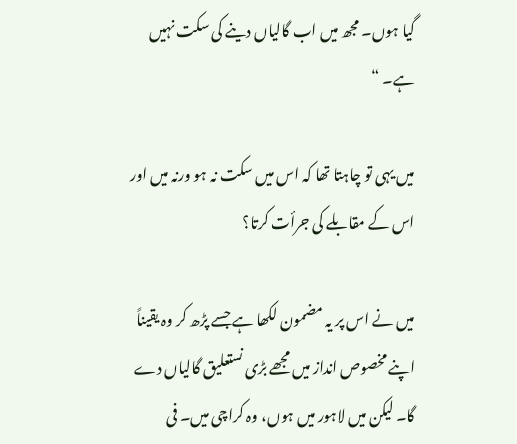گیا ہوں۔ مجھ میں اب گالیاں دینے کی سکت نہیں ہے۔ “

میں یہی تو چاہتا تھا کہ اس میں سکت نہ ہو ورنہ میں اور اس کے مقابلے کی جرأت کرتا؟

میں نے اس پر یہ مضمون لکھا ہے جسے پڑھ کر وہ یقیناً اپنے مخصوص انداز میں مجھے بڑی نستعلیق گالیاں دے گا۔ لیکن میں لاہور میں ہوں، وہ کراچی میں۔ فی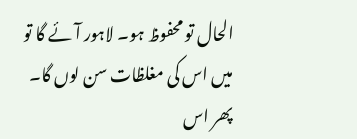الحال تو محفوظ ہو۔ لاہور آئے گا تو میں اس کی مغلظات سن لوں گا۔ پھر اس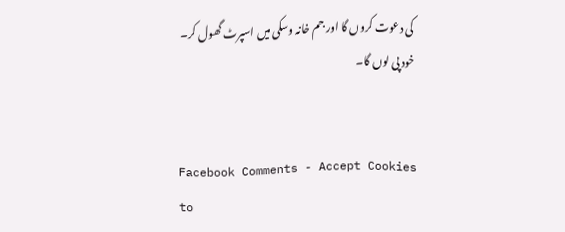کی دعوت کروں گا اور جم خانہ وسکی میں اسپرٹ گھول کر۔ خود پی لوں گا۔


Facebook Comments - Accept Cookies to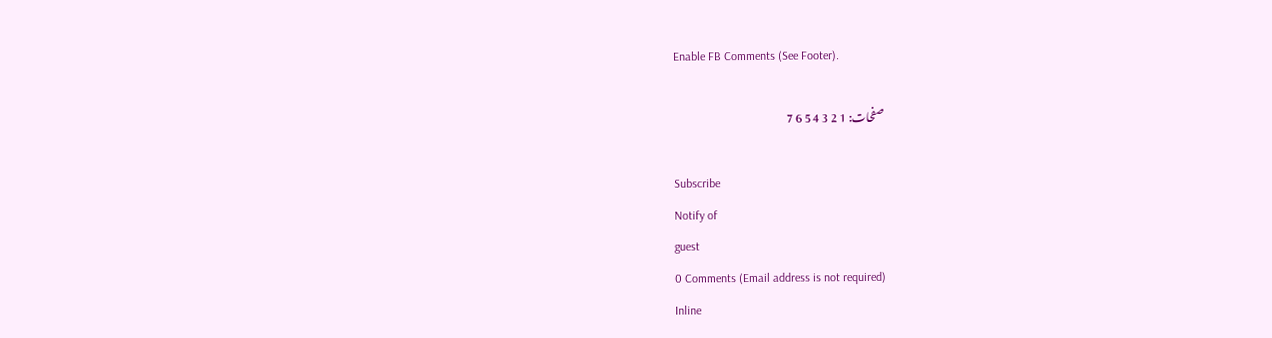Enable FB Comments (See Footer).

صفحات: 1 2 3 4 5 6 7

Subscribe
Notify of
guest
0 Comments (Email address is not required)
Inline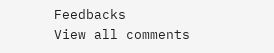Feedbacks
View all comments